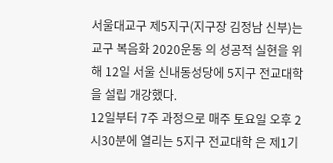서울대교구 제5지구(지구장 김정남 신부)는 교구 복음화 2020운동 의 성공적 실현을 위해 12일 서울 신내동성당에 5지구 전교대학 을 설립 개강했다.
12일부터 7주 과정으로 매주 토요일 오후 2시30분에 열리는 5지구 전교대학 은 제1기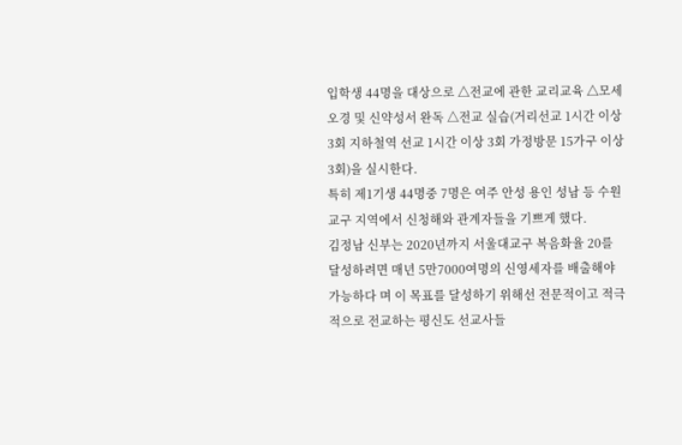입학생 44명을 대상으로 △전교에 관한 교리교육 △모세오경 및 신약성서 완독 △전교 실습(거리선교 1시간 이상 3회 지하철역 선교 1시간 이상 3회 가정방문 15가구 이상 3회)을 실시한다.
특히 제1기생 44명중 7명은 여주 안성 용인 성남 등 수원교구 지역에서 신청해와 관계자들을 기쁘게 했다.
김정남 신부는 2020년까지 서울대교구 복음화율 20를 달성하려면 매년 5만7000여명의 신영세자를 배출해야 가능하다 며 이 목표를 달성하기 위해선 전문적이고 적극적으로 전교하는 평신도 선교사들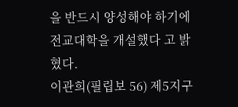을 반드시 양성해야 하기에 전교대학을 개설했다 고 밝혔다.
이관희(필립보 56) 제5지구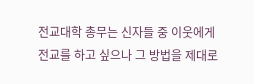전교대학 총무는 신자들 중 이웃에게 전교를 하고 싶으나 그 방법을 제대로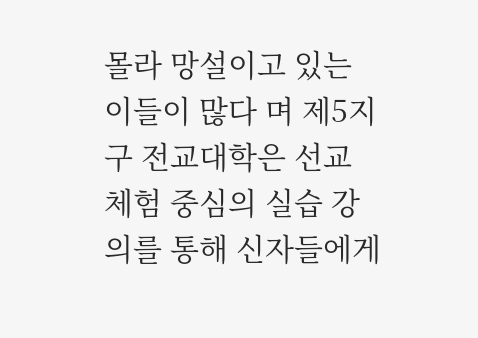몰라 망설이고 있는 이들이 많다 며 제5지구 전교대학은 선교 체험 중심의 실습 강의를 통해 신자들에게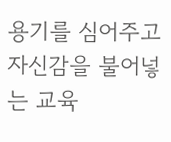용기를 심어주고 자신감을 불어넣는 교육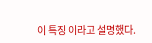이 특징 이라고 설명했다.